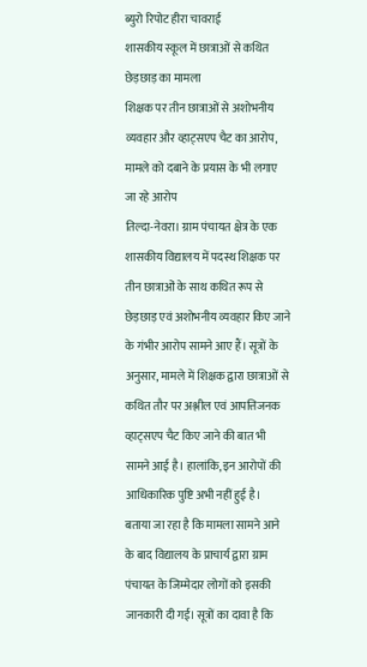ब्युरो रिपोट हीरा चावराई
शासकीय स्कूल में छात्राओं से कथित छेड़छाड़ का मामला
शिक्षक पर तीन छात्राओं से अशोभनीय व्यवहार और व्हाट्सएप चैट का आरोप, मामले को दबाने के प्रयास के भी लगाए जा रहे आरोप
तिल्दा-नेवरा। ग्राम पंचायत क्षेत्र के एक शासकीय विद्यालय में पदस्थ शिक्षक पर तीन छात्राओं के साथ कथित रूप से छेड़छाड़ एवं अशोभनीय व्यवहार किए जाने के गंभीर आरोप सामने आए हैं। सूत्रों के अनुसार, मामले में शिक्षक द्वारा छात्राओं से कथित तौर पर अश्लील एवं आपत्तिजनक व्हाट्सएप चैट किए जाने की बात भी सामने आई है। हालांकि, इन आरोपों की आधिकारिक पुष्टि अभी नहीं हुई है।
बताया जा रहा है कि मामला सामने आने के बाद विद्यालय के प्राचार्य द्वारा ग्राम पंचायत के जिम्मेदार लोगों को इसकी जानकारी दी गई। सूत्रों का दावा है कि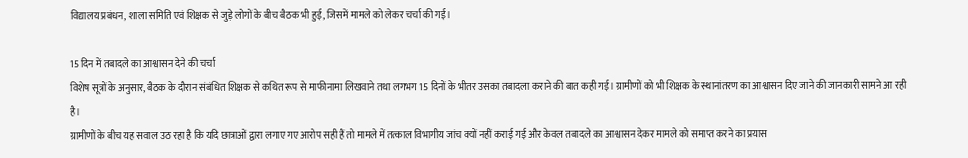विद्यालय प्रबंधन, शाला समिति एवं शिक्षक से जुड़े लोगों के बीच बैठक भी हुई, जिसमें मामले को लेकर चर्चा की गई।

15 दिन में तबादले का आश्वासन देने की चर्चा
विशेष सूत्रों के अनुसार, बैठक के दौरान संबंधित शिक्षक से कथित रूप से माफीनामा लिखवाने तथा लगभग 15 दिनों के भीतर उसका तबादला कराने की बात कही गई। ग्रामीणों को भी शिक्षक के स्थानांतरण का आश्वासन दिए जाने की जानकारी सामने आ रही है।
ग्रामीणों के बीच यह सवाल उठ रहा है कि यदि छात्राओं द्वारा लगाए गए आरोप सही हैं तो मामले में तत्काल विभागीय जांच क्यों नहीं कराई गई और केवल तबादले का आश्वासन देकर मामले को समाप्त करने का प्रयास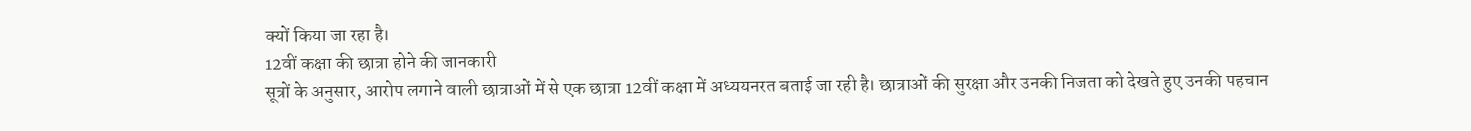क्यों किया जा रहा है।
12वीं कक्षा की छात्रा होने की जानकारी
सूत्रों के अनुसार, आरोप लगाने वाली छात्राओं में से एक छात्रा 12वीं कक्षा में अध्ययनरत बताई जा रही है। छात्राओं की सुरक्षा और उनकी निजता को देखते हुए उनकी पहचान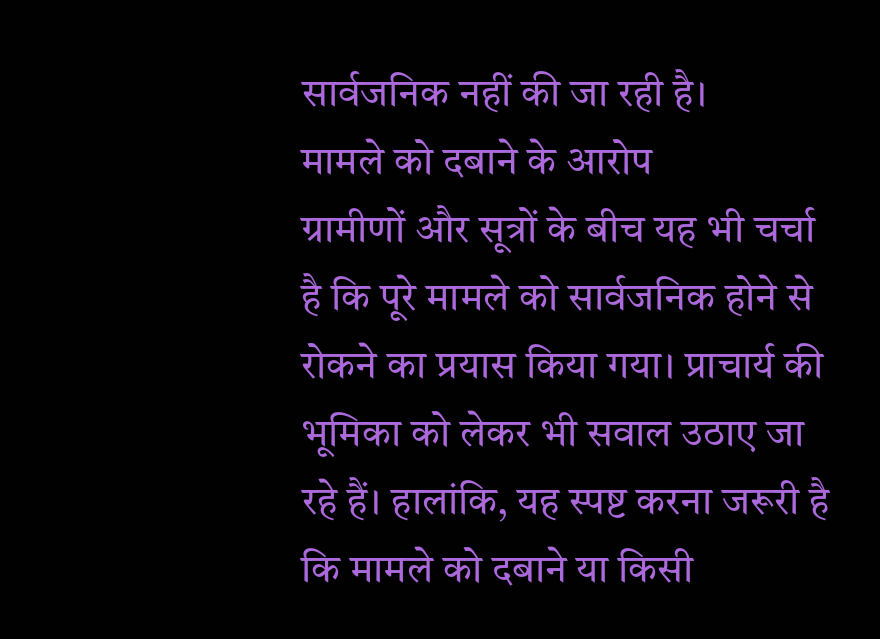सार्वजनिक नहीं की जा रही है।
मामले को दबाने के आरोप
ग्रामीणों और सूत्रों के बीच यह भी चर्चा है कि पूरे मामले को सार्वजनिक होने से रोकने का प्रयास किया गया। प्राचार्य की भूमिका को लेकर भी सवाल उठाए जा रहे हैं। हालांकि, यह स्पष्ट करना जरूरी है कि मामले को दबाने या किसी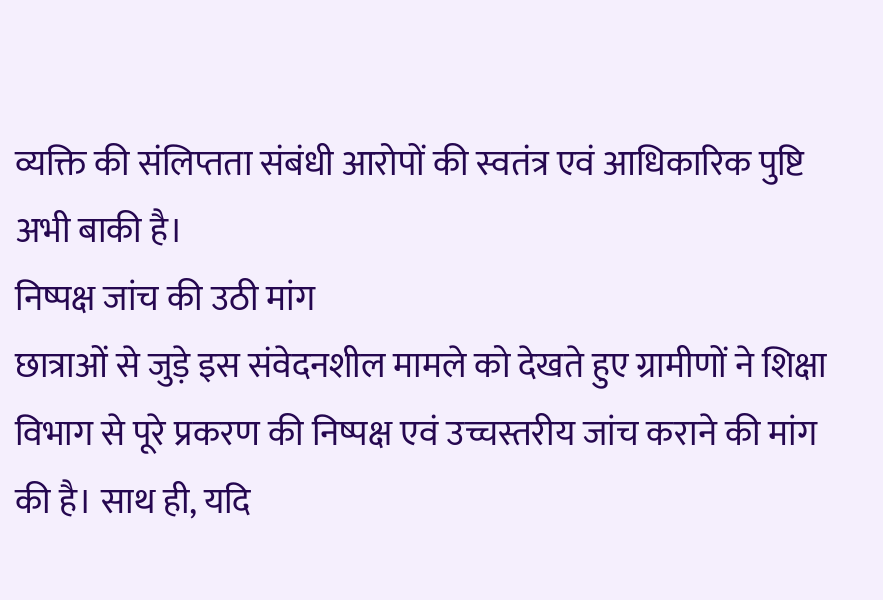व्यक्ति की संलिप्तता संबंधी आरोपों की स्वतंत्र एवं आधिकारिक पुष्टि अभी बाकी है।
निष्पक्ष जांच की उठी मांग
छात्राओं से जुड़े इस संवेदनशील मामले को देखते हुए ग्रामीणों ने शिक्षा विभाग से पूरे प्रकरण की निष्पक्ष एवं उच्चस्तरीय जांच कराने की मांग की है। साथ ही, यदि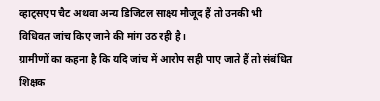व्हाट्सएप चैट अथवा अन्य डिजिटल साक्ष्य मौजूद हैं तो उनकी भी विधिवत जांच किए जाने की मांग उठ रही है।
ग्रामीणों का कहना है कि यदि जांच में आरोप सही पाए जाते हैं तो संबंधित शिक्षक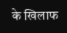के खिलाफ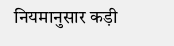नियमानुसार कड़ी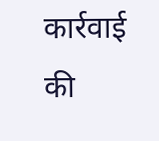कार्रवाई की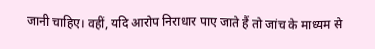जानी चाहिए। वहीं, यदि आरोप निराधार पाए जाते हैं तो जांच के माध्यम से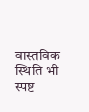वास्तविक स्थिति भी स्पष्ट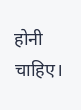होनी चाहिए।